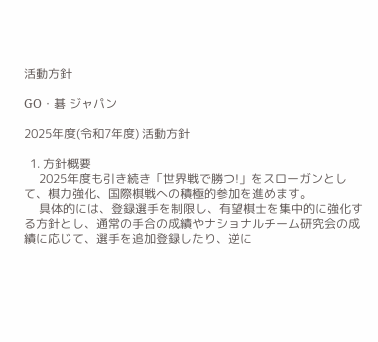活動方針

GO・碁 ジャパン

2025年度(令和7年度) 活動方針

  1. 方針概要
     2025年度も引き続き「世界戦で勝つ!」をスローガンとして、棋力強化、国際棋戦への積極的参加を進めます。
     具体的には、登録選手を制限し、有望棋士を集中的に強化する方針とし、通常の手合の成績やナショナルチーム研究会の成績に応じて、選手を追加登録したり、逆に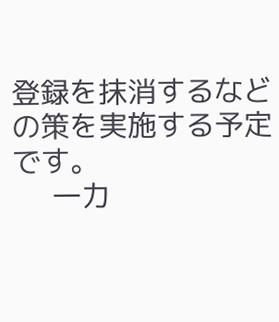登録を抹消するなどの策を実施する予定です。
     一力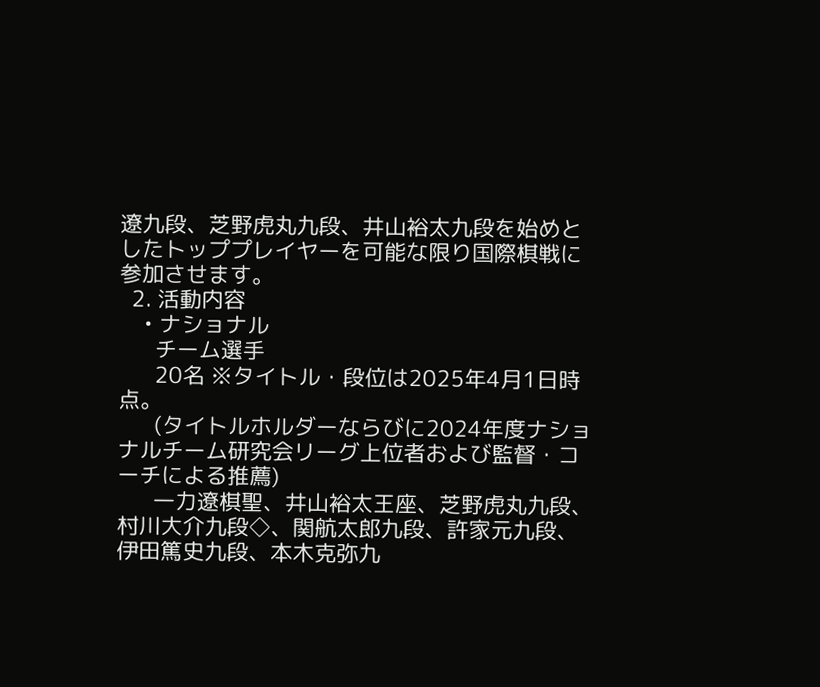遼九段、芝野虎丸九段、井山裕太九段を始めとしたトッププレイヤーを可能な限り国際棋戦に参加させます。
  2. 活動内容
    • ナショナル
      チーム選手
      20名 ※タイトル・段位は2025年4月1日時点。
      (タイトルホルダーならびに2024年度ナショナルチーム研究会リーグ上位者および監督・コーチによる推薦)
      一力遼棋聖、井山裕太王座、芝野虎丸九段、村川大介九段◇、関航太郎九段、許家元九段、伊田篤史九段、本木克弥九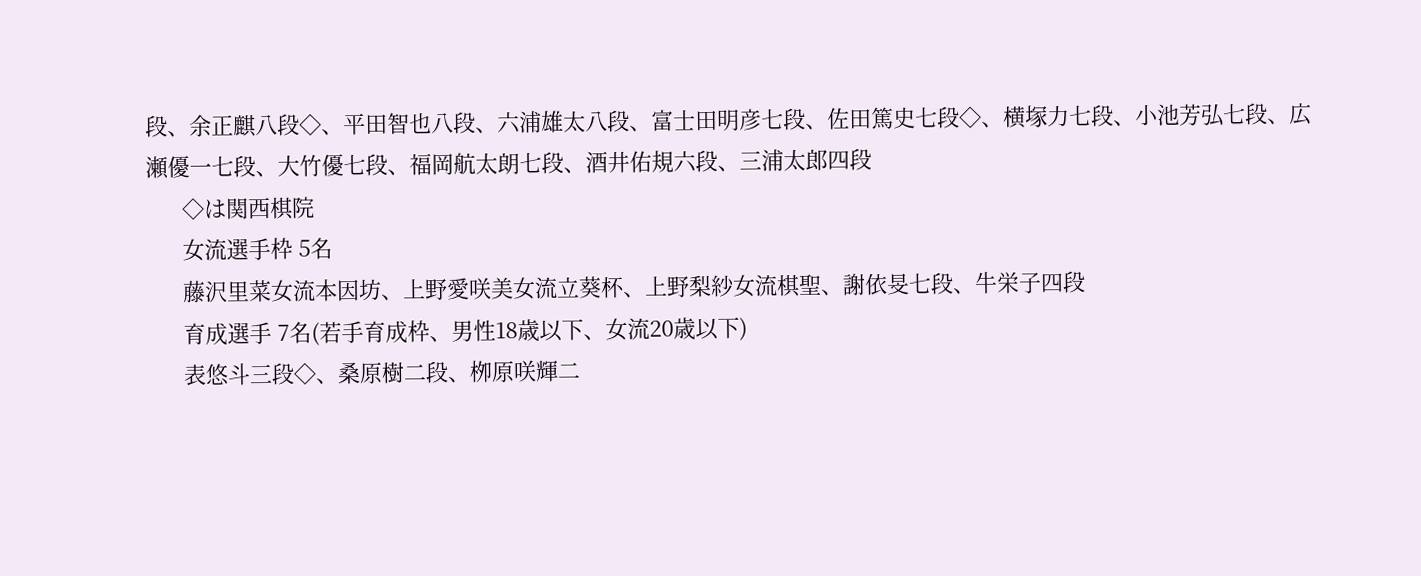段、余正麒八段◇、平田智也八段、六浦雄太八段、富士田明彦七段、佐田篤史七段◇、横塚力七段、小池芳弘七段、広瀬優一七段、大竹優七段、福岡航太朗七段、酒井佑規六段、三浦太郎四段
      ◇は関西棋院
      女流選手枠 5名
      藤沢里菜女流本因坊、上野愛咲美女流立葵杯、上野梨紗女流棋聖、謝依旻七段、牛栄子四段
      育成選手 7名(若手育成枠、男性18歳以下、女流20歳以下)
      表悠斗三段◇、桑原樹二段、栁原咲輝二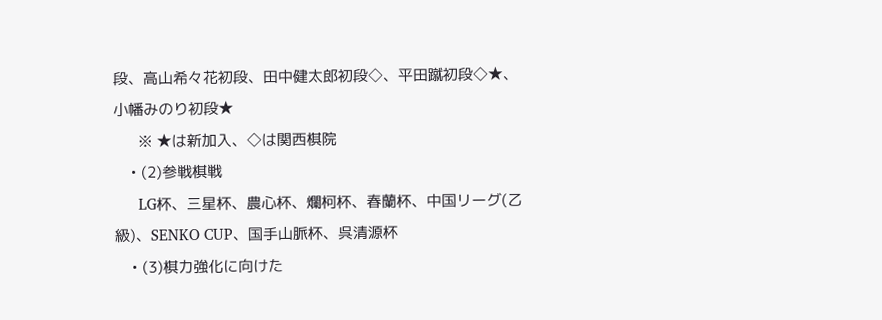段、高山希々花初段、田中健太郎初段◇、平田蹴初段◇★、小幡みのり初段★
      ※ ★は新加入、◇は関西棋院
    • (2)参戦棋戦
      LG杯、三星杯、農心杯、爛柯杯、春蘭杯、中国リーグ(乙級)、SENKO CUP、国手山脈杯、呉清源杯
    • (3)棋力強化に向けた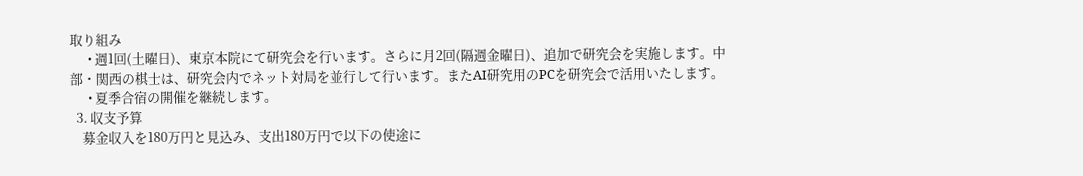取り組み
      • 週1回(土曜日)、東京本院にて研究会を行います。さらに月2回(隔週金曜日)、追加で研究会を実施します。中部・関西の棋士は、研究会内でネット対局を並行して行います。またAI研究用のPCを研究会で活用いたします。
      • 夏季合宿の開催を継続します。
  3. 収支予算
    募金収入を180万円と見込み、支出180万円で以下の使途に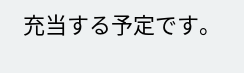充当する予定です。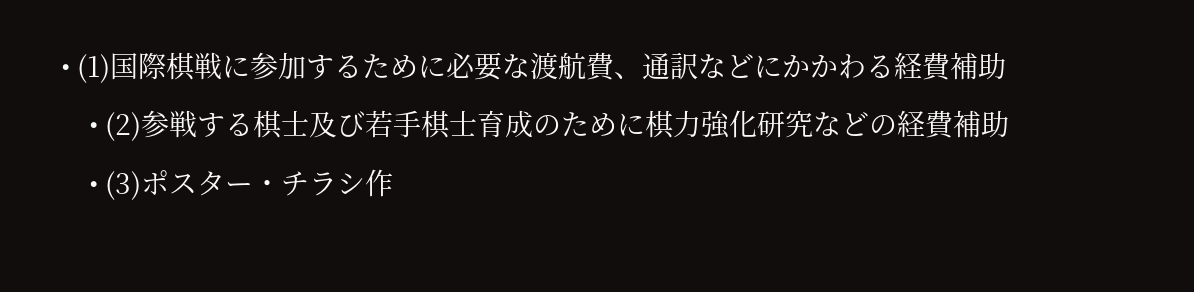• (1)国際棋戦に参加するために必要な渡航費、通訳などにかかわる経費補助
    • (2)参戦する棋士及び若手棋士育成のために棋力強化研究などの経費補助
    • (3)ポスター・チラシ作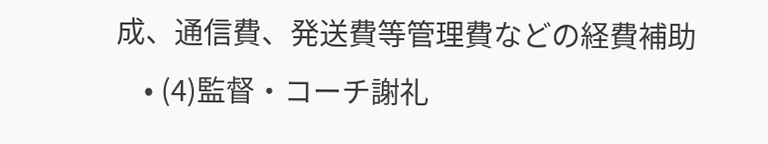成、通信費、発送費等管理費などの経費補助
    • (4)監督・コーチ謝礼